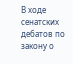В ходе сенатских дебатов по закону о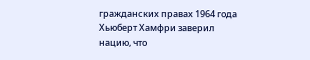гражданских правах 1964 года Хьюберт Хамфри заверил нацию, что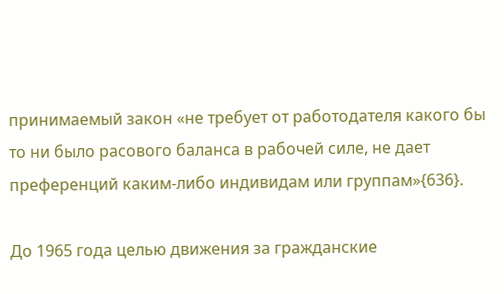принимаемый закон «не требует от работодателя какого бы то ни было расового баланса в рабочей силе, не дает преференций каким-либо индивидам или группам»{636}.

До 1965 года целью движения за гражданские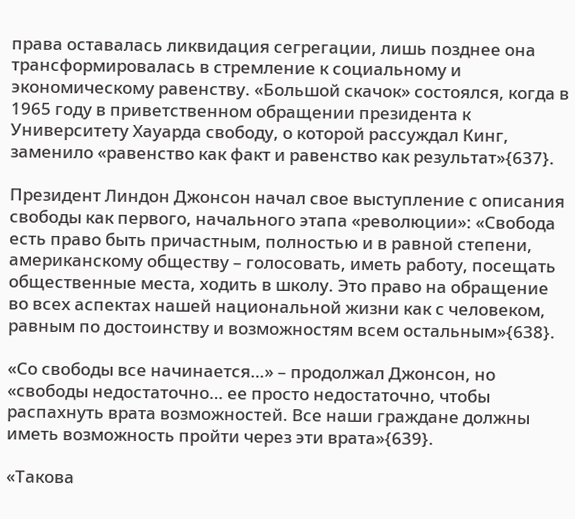права оставалась ликвидация сегрегации, лишь позднее она трансформировалась в стремление к социальному и экономическому равенству. «Большой скачок» состоялся, когда в 1965 году в приветственном обращении президента к Университету Хауарда свободу, о которой рассуждал Кинг, заменило «равенство как факт и равенство как результат»{637}.

Президент Линдон Джонсон начал свое выступление с описания свободы как первого, начального этапа «революции»: «Свобода есть право быть причастным, полностью и в равной степени, американскому обществу – голосовать, иметь работу, посещать общественные места, ходить в школу. Это право на обращение во всех аспектах нашей национальной жизни как с человеком, равным по достоинству и возможностям всем остальным»{638}.

«Со свободы все начинается…» – продолжал Джонсон, но «свободы недостаточно… ее просто недостаточно, чтобы распахнуть врата возможностей. Все наши граждане должны иметь возможность пройти через эти врата»{639}.

«Такова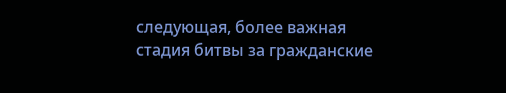следующая, более важная стадия битвы за гражданские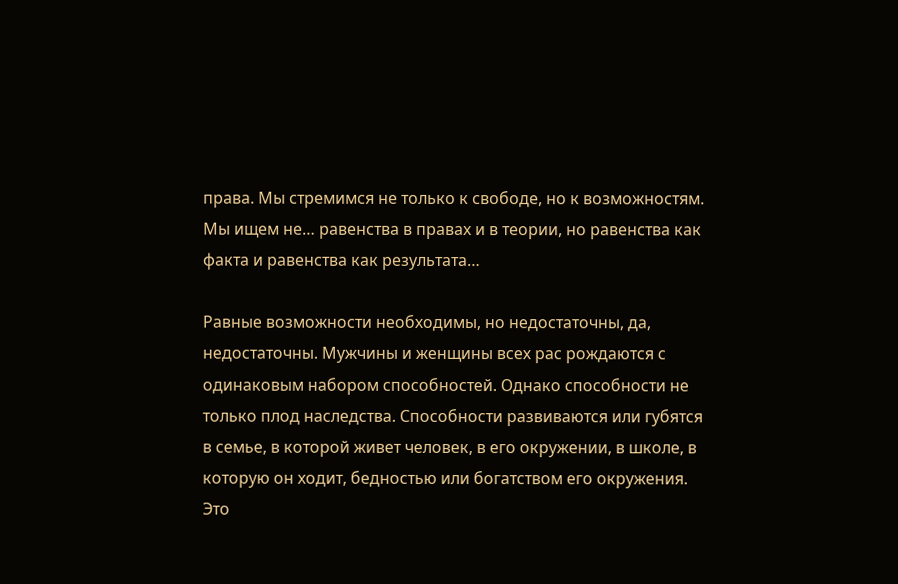права. Мы стремимся не только к свободе, но к возможностям. Мы ищем не… равенства в правах и в теории, но равенства как факта и равенства как результата…

Равные возможности необходимы, но недостаточны, да, недостаточны. Мужчины и женщины всех рас рождаются с одинаковым набором способностей. Однако способности не только плод наследства. Способности развиваются или губятся в семье, в которой живет человек, в его окружении, в школе, в которую он ходит, бедностью или богатством его окружения. Это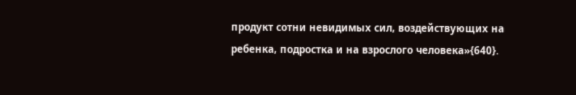продукт сотни невидимых сил, воздействующих на ребенка, подростка и на взрослого человека»{640}.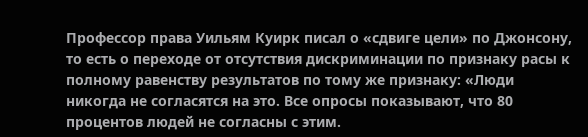Профессор права Уильям Куирк писал о «сдвиге цели» по Джонсону, то есть о переходе от отсутствия дискриминации по признаку расы к полному равенству результатов по тому же признаку: «Люди никогда не согласятся на это. Все опросы показывают, что 80 процентов людей не согласны с этим.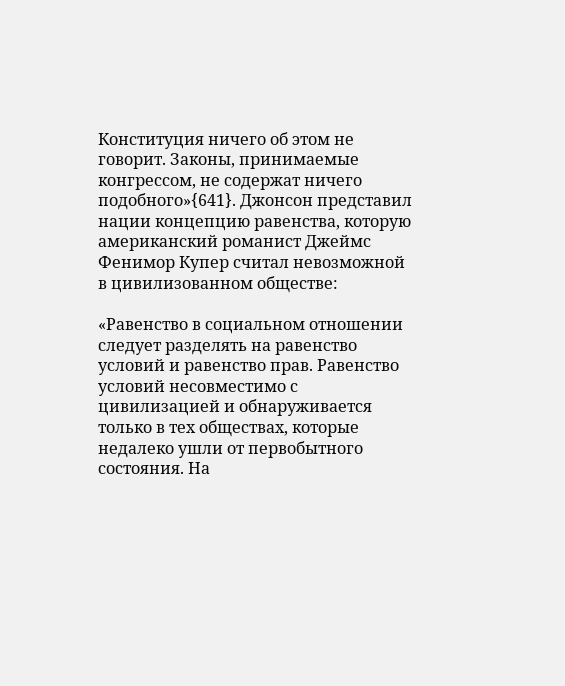Конституция ничего об этом не говорит. Законы, принимаемые конгрессом, не содержат ничего подобного»{641}. Джонсон представил нации концепцию равенства, которую американский романист Джеймс Фенимор Купер считал невозможной в цивилизованном обществе:

«Равенство в социальном отношении следует разделять на равенство условий и равенство прав. Равенство условий несовместимо с цивилизацией и обнаруживается только в тех обществах, которые недалеко ушли от первобытного состояния. На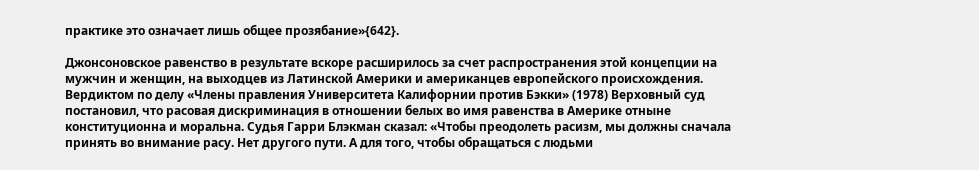практике это означает лишь общее прозябание»{642}.

Джонсоновское равенство в результате вскоре расширилось за счет распространения этой концепции на мужчин и женщин, на выходцев из Латинской Америки и американцев европейского происхождения. Вердиктом по делу «Члены правления Университета Калифорнии против Бэкки» (1978) Верховный суд постановил, что расовая дискриминация в отношении белых во имя равенства в Америке отныне конституционна и моральна. Судья Гарри Блэкман сказал: «Чтобы преодолеть расизм, мы должны сначала принять во внимание расу. Нет другого пути. А для того, чтобы обращаться с людьми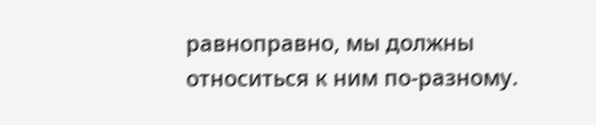равноправно, мы должны относиться к ним по-разному.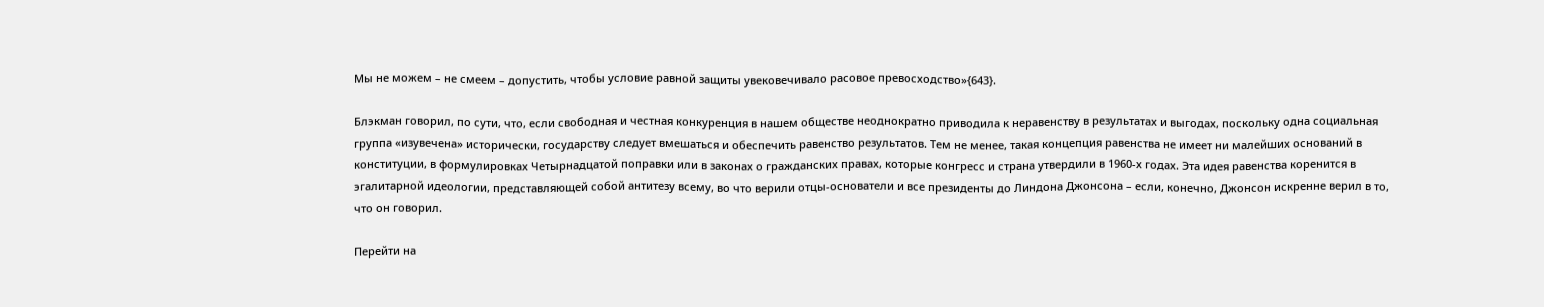Мы не можем – не смеем – допустить, чтобы условие равной защиты увековечивало расовое превосходство»{643}.

Блэкман говорил, по сути, что, если свободная и честная конкуренция в нашем обществе неоднократно приводила к неравенству в результатах и выгодах, поскольку одна социальная группа «изувечена» исторически, государству следует вмешаться и обеспечить равенство результатов. Тем не менее, такая концепция равенства не имеет ни малейших оснований в конституции, в формулировках Четырнадцатой поправки или в законах о гражданских правах, которые конгресс и страна утвердили в 1960-х годах. Эта идея равенства коренится в эгалитарной идеологии, представляющей собой антитезу всему, во что верили отцы-основатели и все президенты до Линдона Джонсона – если, конечно, Джонсон искренне верил в то, что он говорил.

Перейти на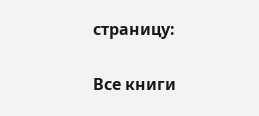страницу:

Все книги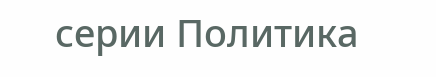серии Политика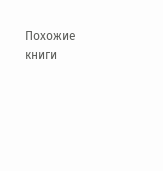Похожие книги